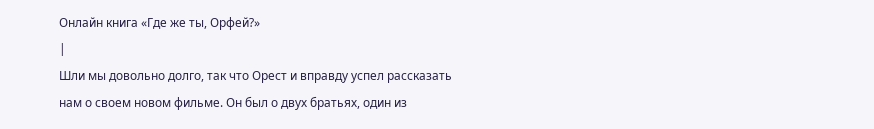Онлайн книга «Где же ты, Орфей?»
|
Шли мы довольно долго, так что Орест и вправду успел рассказать нам о своем новом фильме. Он был о двух братьях, один из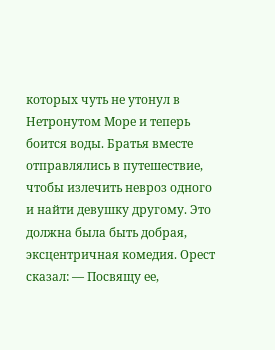которых чуть не утонул в Нетронутом Море и теперь боится воды. Братья вместе отправлялись в путешествие, чтобы излечить невроз одного и найти девушку другому. Это должна была быть добрая, эксцентричная комедия. Орест сказал: — Посвящу ее,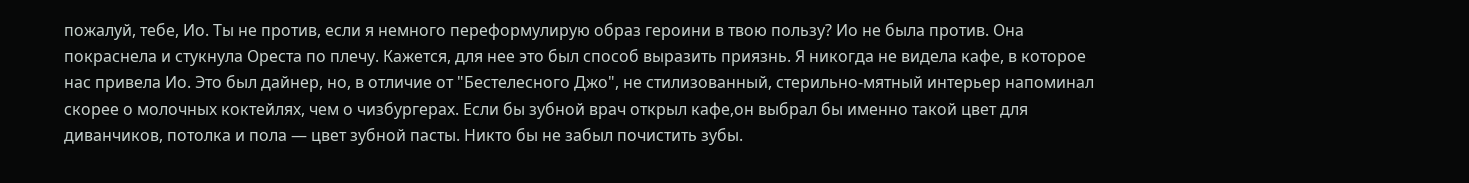пожалуй, тебе, Ио. Ты не против, если я немного переформулирую образ героини в твою пользу? Ио не была против. Она покраснела и стукнула Ореста по плечу. Кажется, для нее это был способ выразить приязнь. Я никогда не видела кафе, в которое нас привела Ио. Это был дайнер, но, в отличие от "Бестелесного Джо", не стилизованный, стерильно-мятный интерьер напоминал скорее о молочных коктейлях, чем о чизбургерах. Если бы зубной врач открыл кафе,он выбрал бы именно такой цвет для диванчиков, потолка и пола — цвет зубной пасты. Никто бы не забыл почистить зубы.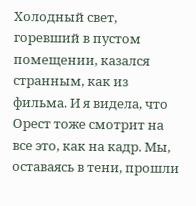Холодный свет, горевший в пустом помещении, казался странным, как из фильма. И я видела, что Орест тоже смотрит на все это, как на кадр. Мы, оставаясь в тени, прошли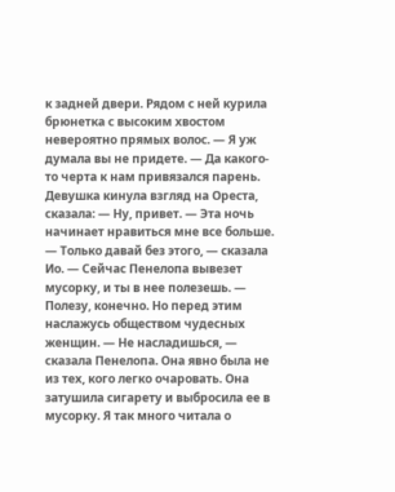к задней двери. Рядом с ней курила брюнетка с высоким хвостом невероятно прямых волос. — Я уж думала вы не придете. — Да какого-то черта к нам привязался парень. Девушка кинула взгляд на Ореста, сказала: — Ну, привет. — Эта ночь начинает нравиться мне все больше. — Только давай без этого, — сказала Ио. — Сейчас Пенелопа вывезет мусорку, и ты в нее полезешь. — Полезу, конечно. Но перед этим наслажусь обществом чудесных женщин. — Не насладишься, — сказала Пенелопа. Она явно была не из тех, кого легко очаровать. Она затушила сигарету и выбросила ее в мусорку. Я так много читала о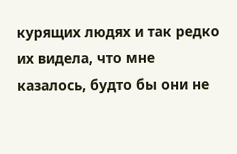курящих людях и так редко их видела, что мне казалось, будто бы они не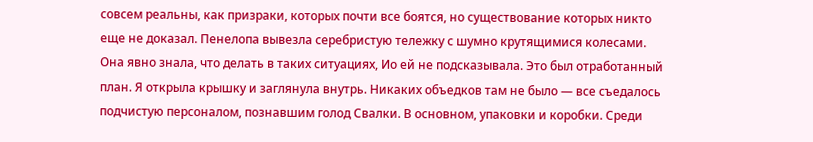совсем реальны, как призраки, которых почти все боятся, но существование которых никто еще не доказал. Пенелопа вывезла серебристую тележку с шумно крутящимися колесами. Она явно знала, что делать в таких ситуациях, Ио ей не подсказывала. Это был отработанный план. Я открыла крышку и заглянула внутрь. Никаких объедков там не было — все съедалось подчистую персоналом, познавшим голод Свалки. В основном, упаковки и коробки. Среди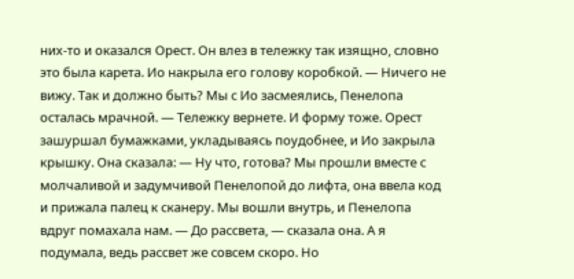них-то и оказался Орест. Он влез в тележку так изящно, словно это была карета. Ио накрыла его голову коробкой. — Ничего не вижу. Так и должно быть? Мы с Ио засмеялись, Пенелопа осталась мрачной. — Тележку вернете. И форму тоже. Орест зашуршал бумажками, укладываясь поудобнее, и Ио закрыла крышку. Она сказала: — Ну что, готова? Мы прошли вместе с молчаливой и задумчивой Пенелопой до лифта, она ввела код и прижала палец к сканеру. Мы вошли внутрь, и Пенелопа вдруг помахала нам. — До рассвета, — сказала она. А я подумала, ведь рассвет же совсем скоро. Но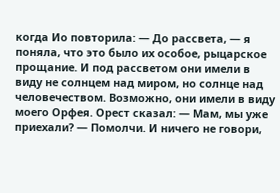когда Ио повторила: — До рассвета, — я поняла, что это было их особое, рыцарское прощание. И под рассветом они имели в виду не солнцем над миром, но солнце над человечеством. Возможно, они имели в виду моего Орфея. Орест сказал: — Мам, мы уже приехали? — Помолчи. И ничего не говори,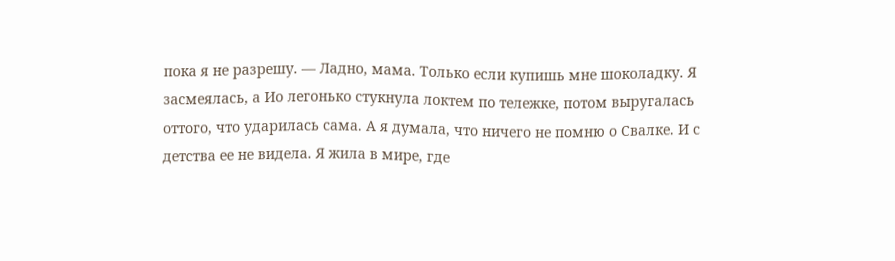пока я не разрешу. — Ладно, мама. Только если купишь мне шоколадку. Я засмеялась, а Ио легонько стукнула локтем по тележке, потом выругалась оттого, что ударилась сама. А я думала, что ничего не помню о Свалке. И с детства ее не видела. Я жила в мире, где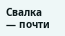Свалка — почти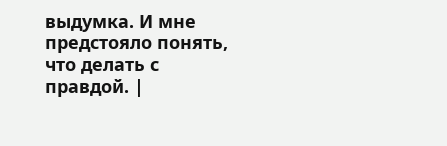выдумка. И мне предстояло понять, что делать с правдой. |